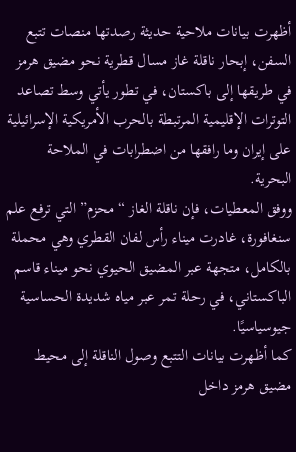أظهرت بيانات ملاحية حديثة رصدتها منصات تتبع السفن، إبحار ناقلة غاز مسال قطرية نحو مضيق هرمز في طريقها إلى باكستان، في تطور يأتي وسط تصاعد التوترات الإقليمية المرتبطة بالحرب الأمريكية الإسرائيلية على إيران وما رافقها من اضطرابات في الملاحة البحرية.
ووفق المعطيات، فإن ناقلة الغاز “محزم” التي ترفع علم سنغافورة، غادرت ميناء رأس لفان القطري وهي محملة بالكامل، متجهة عبر المضيق الحيوي نحو ميناء قاسم الباكستاني، في رحلة تمر عبر مياه شديدة الحساسية جيوسياسيًا.
كما أظهرت بيانات التتبع وصول الناقلة إلى محيط مضيق هرمز داخل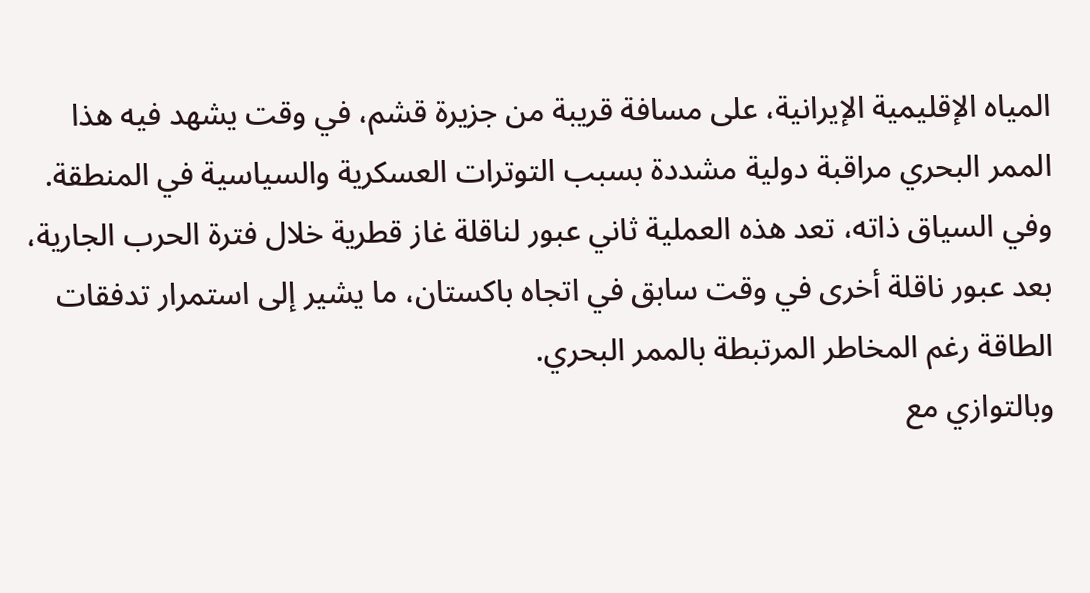المياه الإقليمية الإيرانية، على مسافة قريبة من جزيرة قشم، في وقت يشهد فيه هذا الممر البحري مراقبة دولية مشددة بسبب التوترات العسكرية والسياسية في المنطقة.
وفي السياق ذاته، تعد هذه العملية ثاني عبور لناقلة غاز قطرية خلال فترة الحرب الجارية، بعد عبور ناقلة أخرى في وقت سابق في اتجاه باكستان، ما يشير إلى استمرار تدفقات الطاقة رغم المخاطر المرتبطة بالممر البحري.
وبالتوازي مع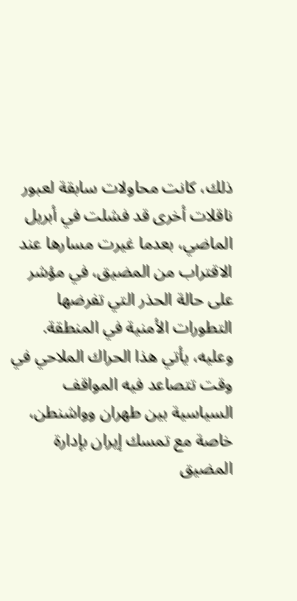ذلك، كانت محاولات سابقة لعبور ناقلات أخرى قد فشلت في أبريل الماضي، بعدما غيرت مسارها عند الاقتراب من المضيق، في مؤشر على حالة الحذر التي تفرضها التطورات الأمنية في المنطقة.
وعليه، يأتي هذا الحراك الملاحي في وقت تتصاعد فيه المواقف السياسية بين طهران وواشنطن، خاصة مع تمسك إيران بإدارة المضيق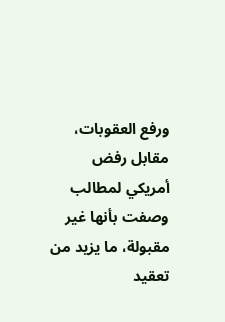ورفع العقوبات، مقابل رفض أمريكي لمطالب وصفت بأنها غير مقبولة، ما يزيد من تعقيد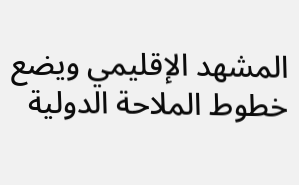المشهد الإقليمي ويضع خطوط الملاحة الدولية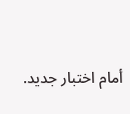أمام اختبار جديد.